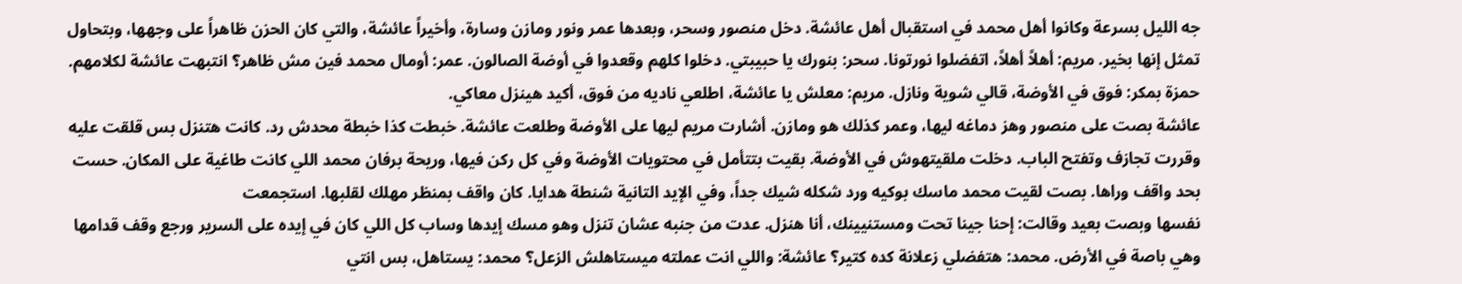جه الليل بسرعة وكانوا أهل محمد في استقبال أهل عائشة. دخل منصور وسحر، وبعدها عمر ونور ومازن وسارة، وأخيراً عائشة، والتي كان الحزن ظاهراً على وجهها، وبتحاول تمثل إنها بخير. مريم: أهلاً أهلاً، اتفضلوا نورتونا. سحر: بنورك يا حبيبتي. دخلوا كلهم وقعدوا في أوضة الصالون. عمر: أومال محمد فين مش ظاهر؟ انتبهت عائشة لكلامهم. حمزة بمكر: فوق في الأوضة، قالي شوية ونازل. مريم: معلش يا عائشة، اطلعي ناديه من فوق، أكيد هينزل معاكي.
عائشة بصت على منصور وهز دماغه ليها، وعمر كذلك هو ومازن. أشارت مريم ليها على الأوضة وطلعت عائشة. خبطت كذا خبطة محدش رد. كانت هتنزل بس قلقت عليه وقررت تجازف وتفتح الباب. دخلت ملقيتهوش في الأوضة. بقيت بتتأمل في محتويات الأوضة وفي كل ركن فيها، وريحة برفان محمد اللي كانت طاغية على المكان. حست بحد واقف وراها. بصت لقيت محمد ماسك بوكيه ورد شكله شيك جداً، وفي الإيد التانية شنطة هدايا. كان واقف بمنظر مهلك لقلبها. استجمعت
نفسها وبصت بعيد وقالت: إحنا جينا تحت ومستنيينك، أنا هنزل. عدت من جنبه عشان تنزل وهو مسك إيدها وساب كل اللي كان في إيده على السرير ورجع وقف قدامها وهي باصة في الأرض. محمد: هتفضلي زعلانة كده كتير؟ عائشة: واللي انت عملته ميستاهلش الزعل؟ محمد: يستاهل، بس انتي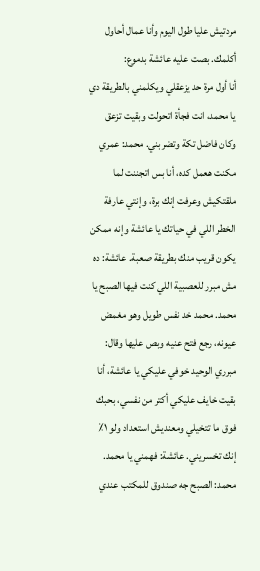مردتيش عليا طول اليوم وأنا عمال أحاول أكلمك. بصت عليه عائشة بدموع:
أنا أول مرة حد يزعقلي ويكلمني بالطريقة دي يا محمد، انت فجأة اتحولت وبقيت تزعق وكان فاضل تكة وتضربني. محمد: عمري مكنت هعمل كده، أنا بس اتجننت لما ملقتكيش وعرفت إنك برة، وإنتي عارفة الخطر اللي في حياتك يا عائشة وإنه ممكن يكون قريب منك بطريقة صعبة. عائشة: ده مش مبرر للعصبية اللي كنت فيها الصبح يا محمد. محمد خد نفس طويل وهو مغمض عيونه، رجع فتح عنيه وبص عليها وقال:
مبرري الوحيد خوفي عليكي يا عائشة، أنا بقيت خايف عليكي أكتر من نفسي، بحبك فوق ما تتخيلي ومعنديش استعداد ولو ١٪ إنك تخسريني. عائشة: فهمني يا محمد.
محمد: الصبح جه صندوق للمكتب عندي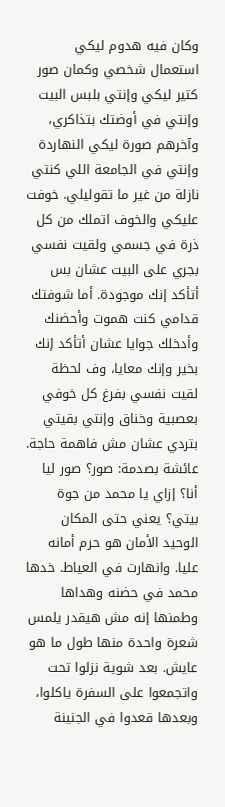وكان فيه هدوم ليكي استعمال شخصي وكمان صور كتير ليكي وإنتي بلبس البيت وإنتي في أوضتك بتذاكري، وآخرهم صورة ليكي النهاردة وإنتي في الجامعة اللي كنتي نازلة من غير ما تقوليلي. خوفت عليكي والخوف اتملك من كل ذرة في جسمي ولقيت نفسي بجري على البيت عشان بس أتأكد إنك موجودة. أما شوفتك قدامي كنت هموت وأحضنك وأدخلك جوايا عشان أتأكد إنك بخير وإنك معايا، وف لحظة لقيت نفسي بفرغ كل خوفي بعصبية وخناق وإنتي بقيتي بتردي عشان مش فاهمة حاجة.
عائشة بصدمة: صور؟ صور ليا أنا؟ إزاي يا محمد من جوة بيتي؟ يعني حتى المكان الوحيد الأمان هو حرم أمانه عليا. وانهارت في العياط. خدها محمد في حضنه وهداها وطمنها إنه مش هيقدر يلمس شعرة واحدة منها طول ما هو عايش. بعد شوية نزلوا تحت واتجمعوا على السفرة ياكلوا، وبعدها قعدوا في الجنينة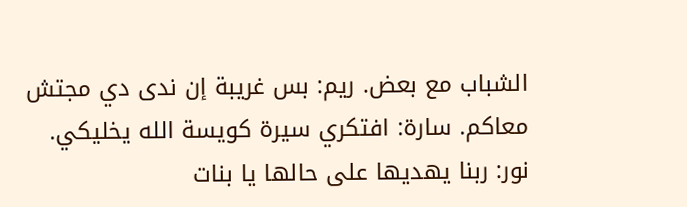الشباب مع بعض. ريم: بس غريبة إن ندى دي مجتش معاكم. سارة: افتكري سيرة كويسة الله يخليكي. نور: ربنا يهديها على حالها يا بنات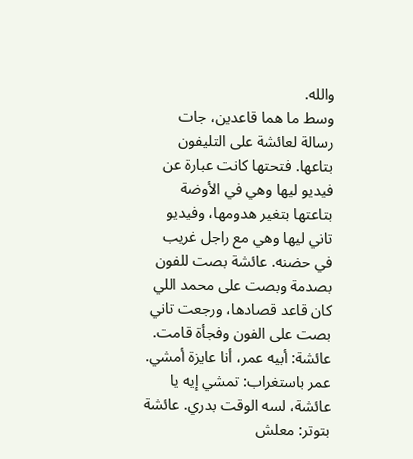والله.
وسط ما هما قاعدين، جات رسالة لعائشة على التليفون بتاعها. فتحتها كانت عبارة عن فيديو ليها وهي في الأوضة بتاعتها بتغير هدومها، وفيديو تاني ليها وهي مع راجل غريب في حضنه. عائشة بصت للفون بصدمة وبصت على محمد اللي كان قاعد قصادها، ورجعت تاني بصت على الفون وفجأة قامت. عائشة: أبيه عمر، أنا عايزة أمشي. عمر باستغراب: تمشي إيه يا عائشة، لسه الوقت بدري. عائشة بتوتر: معلش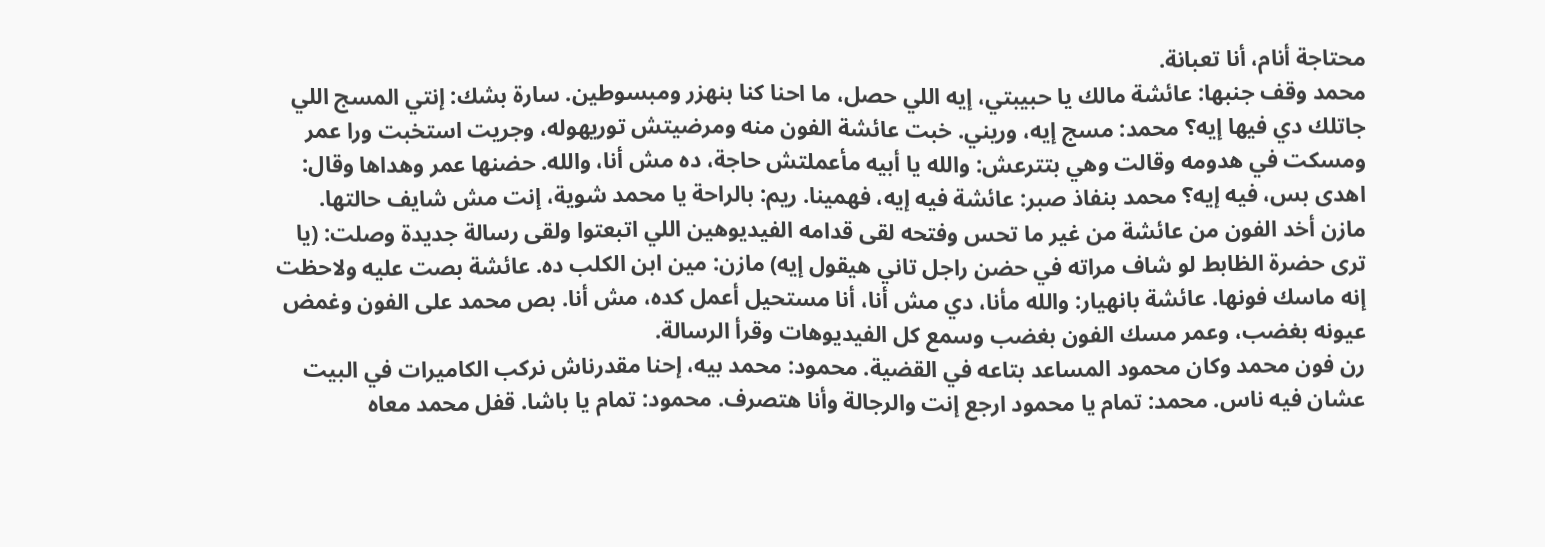محتاجة أنام، أنا تعبانة.
محمد وقف جنبها: عائشة مالك يا حبيبتي، إيه اللي حصل، ما احنا كنا بنهزر ومبسوطين. سارة بشك: إنتي المسج اللي جاتلك دي فيها إيه؟ محمد: مسج إيه، وريني. خبت عائشة الفون منه ومرضيتش توريهوله، وجريت استخبت ورا عمر ومسكت في هدومه وقالت وهي بتترعش: والله يا أبيه مأعملتش حاجة، ده مش أنا، والله. حضنها عمر وهداها وقال: اهدى بس، فيه إيه؟ محمد بنفاذ صبر: عائشة فيه إيه، فهمينا. ريم: بالراحة يا محمد شوية، إنت مش شايف حالتها.
مازن أخد الفون من عائشة من غير ما تحس وفتحه لقى قدامه الفيديوهين اللي اتبعتوا ولقى رسالة جديدة وصلت: (يا ترى حضرة الظابط لو شاف مراته في حضن راجل تاني هيقول إيه) مازن: مين ابن الكلب ده. عائشة بصت عليه ولاحظت إنه ماسك فونها. عائشة بانهيار: والله مأنا، دي مش أنا، أنا مستحيل أعمل كده، مش أنا. بص محمد على الفون وغمض عيونه بغضب، وعمر مسك الفون بغضب وسمع كل الفيديوهات وقرأ الرسالة.
رن فون محمد وكان محمود المساعد بتاعه في القضية. محمود: محمد بيه، إحنا مقدرناش نركب الكاميرات في البيت عشان فيه ناس. محمد: تمام يا محمود ارجع إنت والرجالة وأنا هتصرف. محمود: تمام يا باشا. قفل محمد معاه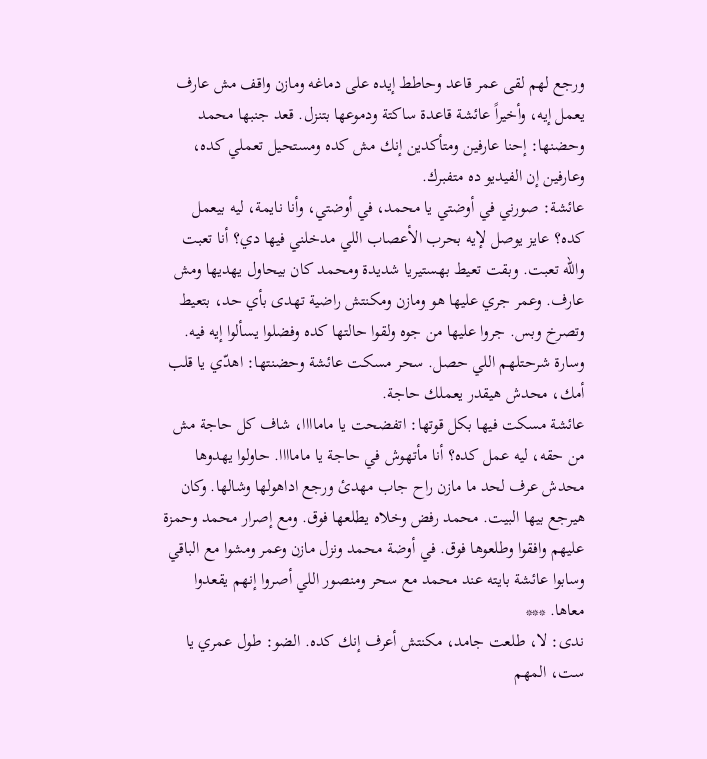ورجع لهم لقى عمر قاعد وحاطط إيده على دماغه ومازن واقف مش عارف يعمل إيه، وأخيراً عائشة قاعدة ساكتة ودموعها بتنزل. قعد جنبها محمد وحضنها: إحنا عارفين ومتأكدين إنك مش كده ومستحيل تعملي كده، وعارفين إن الفيديو ده متفبرك.
عائشة: صورني في أوضتي يا محمد، في أوضتي، وأنا نايمة، ليه بيعمل كده؟ عايز يوصل لإيه بحرب الأعصاب اللي مدخلني فيها دي؟ أنا تعبت والله تعبت. وبقت تعيط بهستيريا شديدة ومحمد كان بيحاول يهديها ومش عارف. وعمر جري عليها هو ومازن ومكنتش راضية تهدى بأي حد، بتعيط وتصرخ وبس. جروا عليها من جوه ولقوا حالتها كده وفضلوا يسألوا إيه فيه. وسارة شرحتلهم اللي حصل. سحر مسكت عائشة وحضنتها: اهدّي يا قلب أمك، محدش هيقدر يعملك حاجة.
عائشة مسكت فيها بكل قوتها: اتفضحت يا ماماااا، شاف كل حاجة مش من حقه، ليه عمل كده؟ أنا مأتهوش في حاجة يا ماماااا. حاولوا يهدوها محدش عرف لحد ما مازن راح جاب مهدئ ورجع اداهولها وشالها. وكان هيرجع بيها البيت. محمد رفض وخلاه يطلعها فوق. ومع إصرار محمد وحمزة عليهم وافقوا وطلعوها فوق. في أوضة محمد ونزل مازن وعمر ومشوا مع الباقي وسابوا عائشة بايته عند محمد مع سحر ومنصور اللي أصروا إنهم يقعدوا معاها. ***
ندى: لا، طلعت جامد، مكنتش أعرف إنك كده. الضو: طول عمري يا ست، المهم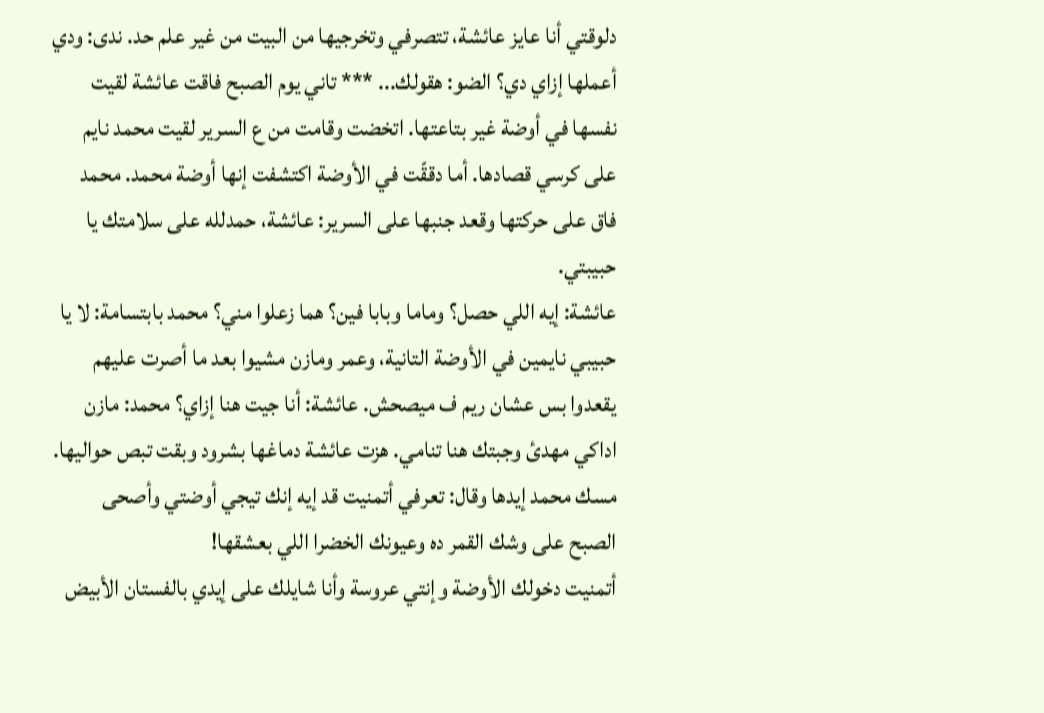دلوقتي أنا عايز عائشة، تتصرفي وتخرجيها من البيت من غير علم حد. ندى: ودي أعملها إزاي دي؟ الضو: هقولك... *** تاني يوم الصبح فاقت عائشة لقيت نفسها في أوضة غير بتاعتها. اتخضت وقامت من ع السرير لقيت محمد نايم على كرسي قصادها. أما دققّت في الأوضة اكتشفت إنها أوضة محمد. محمد فاق على حركتها وقعد جنبها على السرير: عائشة، حمدلله على سلامتك يا حبيبتي.
عائشة: إيه اللي حصل؟ وماما وبابا فين؟ هما زعلوا مني؟ محمد بابتسامة: لا يا حبيبي نايمين في الأوضة التانية، وعمر ومازن مشيوا بعد ما أصرت عليهم يقعدوا بس عشان ريم ف ميصحش. عائشة: أنا جيت هنا إزاي؟ محمد: مازن اداكي مهدئ وجبتك هنا تنامي. هزت عائشة دماغها بشرود وبقت تبص حواليها. مسك محمد إيدها وقال: تعرفي أتمنيت قد إيه إنك تيجي أوضتي وأصحى الصبح على وشك القمر ده وعيونك الخضرا اللي بعشقها!
أتمنيت دخولك الأوضة وإنتي عروسة وأنا شايلك على إيدي بالفستان الأبيض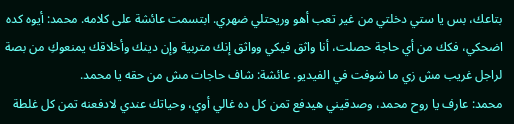بتاعك، بس يا ستي دخلتي من غير تعب أهو وريحتلي ضهري. ابتسمت عائشة على كلامه. محمد: أيوه كده اضحكي، فكك من أي حاجة حصلت، أنا واثق فيكي وواثق إنك متربية وإن دينك وأخلاقك يمنعوكِ من بصة لراجل غريب مش زي ما شوفت في الفيديو. عائشة: شاف حاجات مش من حقه يا محمد.
محمد: عارف يا روح محمد، وصدقيني هيدفع تمن كل ده غالي أوي، وحياتك عندي لادفعنه تمن كل غلطة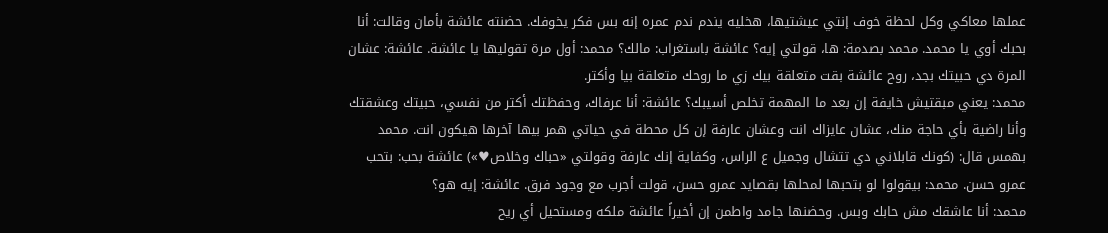عملها معاكي وكل لحظة خوف إنتي عيشتيها، هخليه يندم ندم عمره إنه بس فكر يخوفك. حضنته عائشة بأمان وقالت: أنا بحبك أوي يا محمد. محمد بصدمة: ها، قولتي إيه؟ عائشة باستغراب: مالك؟ محمد: أول مرة تقوليها يا عائشة. عائشة: عشان المرة دي حبيتك بجد، روح عائشة بقت متعلقة بيك زي ما روحك متعلقة بيا وأكتر.
محمد: يعني مبقتيش خايفة إن بعد ما المهمة تخلص أسيبك؟ عائشة: أنا عرفاك، وحفظتك أكتر من نفسي، حبيتك وعشقتك وأنا راضية بأي حاجة منك، عشان عايزاك انت وعشان عارفة إن كل محطة في حياتي همر بيها آخرها هيكون انت. محمد بهمس قال: (كونك قابلاني دي تتشال وجميل ع الراس، وكفاية إنك عارفة وقولتي «حباك وخلاص♥») عائشة بحب: بتحب عمرو حسن. محمد: بيقولوا لو بتحبها لمحلها بقصايد عمرو حسن، قولت أجرب مع وجود فرق. عائشة: إيه هو؟
محمد: أنا عاشقك مش حابك وبس. وحضنها جامد واطمن إن أخيراً عائشة ملكه ومستحيل أي ريح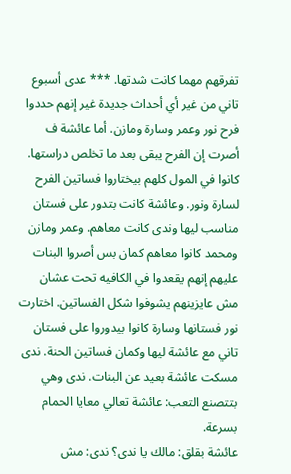تفرقهم مهما كانت شدتها. *** عدى أسبوع تاني من غير أي أحداث جديدة غير إنهم حددوا فرح نور وعمر وسارة ومازن. أما عائشة ف أصرت إن الفرح يبقى بعد ما تخلص دراستها.
كانوا في المول كلهم بيختاروا فساتين الفرح لسارة ونور. وعائشة كانت بتدور على فستان مناسب ليها وندى كانت معاهم. وعمر ومازن ومحمد كانوا معاهم كمان بس أصروا البنات عليهم إنهم يقعدوا في الكافيه تحت عشان مش عايزينهم يشوفوا شكل الفساتين. اختارت نور فستانها وسارة كانوا بيدوروا على فستان تاني مع عائشة ليها وكمان فساتين الحنة. ندى مسكت عائشة بعيد عن البنات. ندى وهي بتتصنع التعب: عائشة تعالي معايا الحمام بسرعة.
عائشة بقلق: مالك يا ندى؟ ندى: مش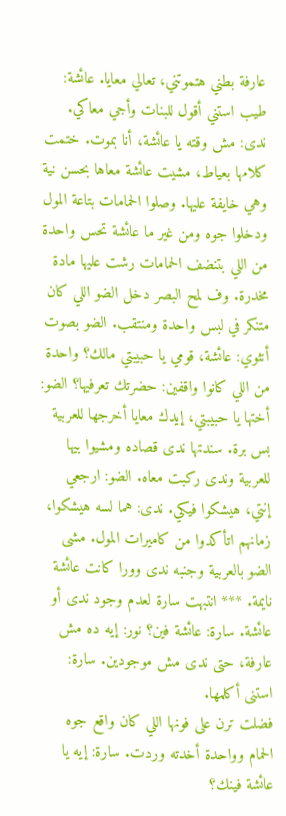عارفة بطني هتموتني، تعالي معايا. عائشة: طيب استني أقول للبنات وأجي معاكي. ندى: مش وقته يا عائشة، أنا بموت. ختمت كلامها بعياط، مشيت عائشة معاها بحسن نية وهي خايفة عليها. وصلوا الحمامات بتاعة المول ودخلوا جوه ومن غير ما عائشة تحس واحدة من اللي بتنضف الحمامات رشت عليها مادة مخدرة. وف لمح البصر دخل الضو اللي كان متنكر في لبس واحدة ومنتقب. الضو بصوت أنثوي: عائشة، قومي يا حبيبتي مالك؟ واحدة
من اللي كانوا واقفين: حضرتك تعرفيها؟ الضو: أختها يا حبيبتي، إيدك معايا أخرجها للعربية بس برة. سندتها ندى قصاده ومشيوا بيها للعربية وندى ركبت معاه. الضو: ارجعي إنتي، هيشكوا فيكي. ندى: هما لسه هيشكوا، زمانهم اتأكدوا من كاميرات المول. مشى الضو بالعربية وجنبه ندى وورا كانت عائشة نايمة. *** انتبهت سارة لعدم وجود ندى أو عائشة. سارة: عائشة فين؟ نور: إيه ده مش عارفة، حتى ندى مش موجودين. سارة: استنى أكلمها.
فضلت ترن على فونها اللي كان واقع جوه الحمام وواحدة أخدته وردت. سارة: إيه يا عائشة فينك؟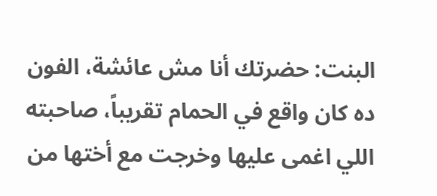البنت: حضرتك أنا مش عائشة، الفون ده كان واقع في الحمام تقريباً، صاحبته اللي اغمى عليها وخرجت مع أختها من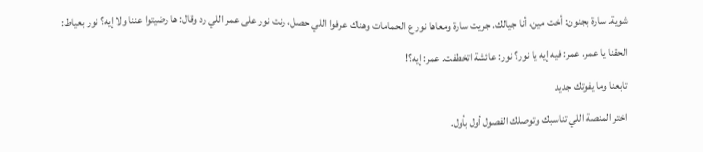شوية. سارة بجنون: أخت مين، أنا جيالك. جريت سارة ومعاها نور ع الحمامات وهناك عرفوا اللي حصل، رنت نور على عمر اللي رد وقال: ها رضيتوا عننا ولا إيه؟ نور بعياط: الحقنا يا عمر. عمر: فيه إيه يا نور؟ نور: عائشة اتخطفت. عمر: إيه؟!
تابعنا وما يفوتك جديد
اختر المنصة اللي تناسبك وتوصلك الفصول أول بأول.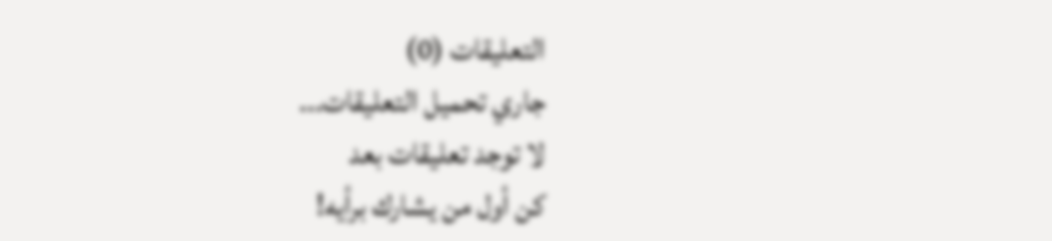التعليقات (0)
جاري تحميل التعليقات...
لا توجد تعليقات بعد
كن أول من يشارك برأيه!